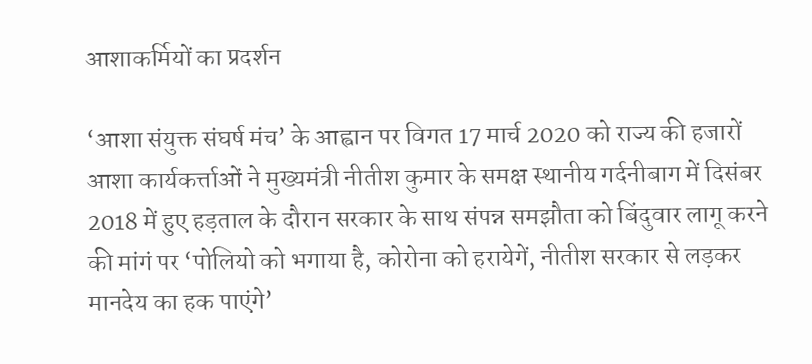आशाकर्मियों का प्रदर्शन

‘आशा संयुक्त संघर्ष मंच’ के आह्वान पर विगत 17 मार्च 2020 को राज्य की हजारों आशा कार्यकर्त्ताओं ने मुख्यमंत्री नीतीश कुमार के समक्ष स्थानीय गर्दनीबाग में दिसंबर 2018 में हुए हड़ताल के दौरान सरकार के साथ संपन्न समझौता को बिंदुवार लागू करने की मांगं पर ‘पोलियो को भगाया है, कोरोना को हरायेगें, नीतीश सरकार से लड़कर मानदेय का हक पाएंगे’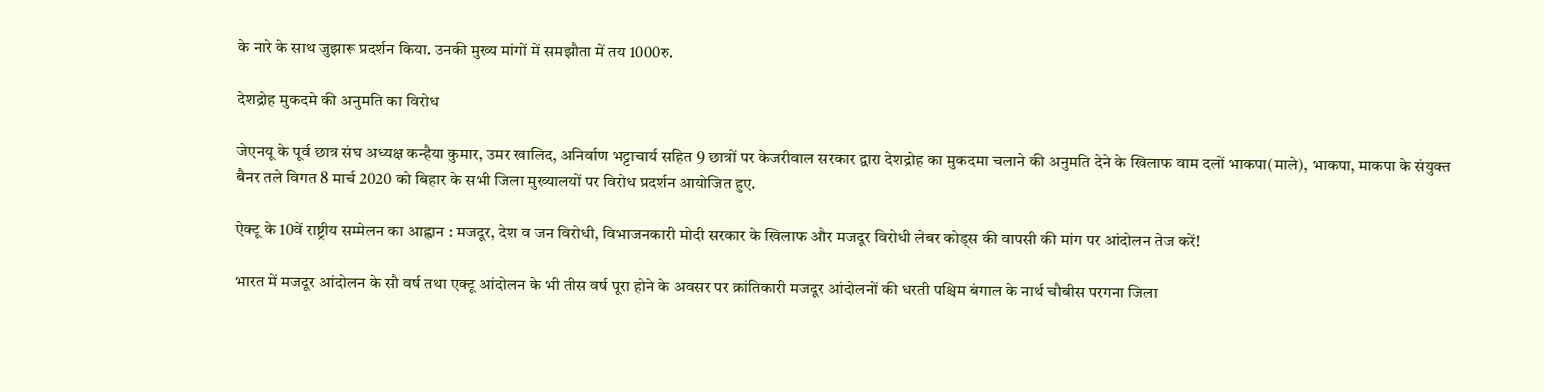के नारे के साथ जुझारू प्रदर्शन किया. उनकी मुख्य मांगों में समझौता में तय 1000रु.

देशद्रोह मुकदमे की अनुमति का विरोध

जेएनयू के पूर्व छात्र संघ अध्यक्ष कन्हैया कुमार, उमर खालिद, अनिर्वाण भट्टाचार्य सहित 9 छात्रों पर केजरीवाल सरकार द्वारा देशद्रोह का मुकदमा चलाने की अनुमति देने के खिलाफ वाम दलों भाकपा(माले), भाकपा, माकपा के संयुक्त बैनर तले विगत 8 मार्च 2020 को बिहार के सभी जिला मुख्यालयों पर विरोध प्रदर्शन आयोजित हुए.

ऐक्टू के 10वें राष्ट्रीय सम्मेलन का आह्वान : मजदूर, देश व जन विरोधी, विभाजनकारी मोदी सरकार के खिलाफ और मजदूर विरोधी लेबर कोड्स की वापसी की मांग पर आंदोलन तेज करें!

भारत में मजदूर आंदोलन के सौ वर्ष तथा एक्टू आंदोलन के भी तीस वर्ष पूरा होने के अवसर पर क्रांतिकारी मजदूर आंदोलनों की धरती पश्चिम बंगाल के नार्थ चौबीस परगना जिला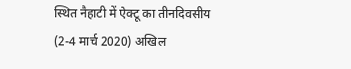स्थित नैहाटी में ऐक्टू का तीनदिवसीय (2-4 मार्च 2020) अखिल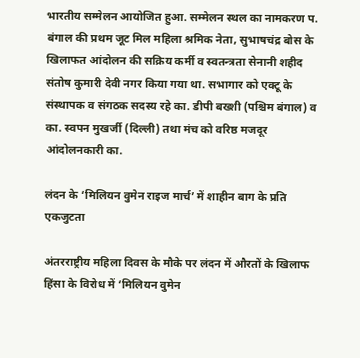भारतीय सम्मेलन आयोजित हुआ. सम्मेलन स्थल का नामकरण प. बंगाल की प्रथम जूट मिल महिला श्रमिक नेता, सुभाषचंद्र बोस के खिलाफत आंदोलन की सक्रिय कर्मी व स्वतन्त्रता सेनानी शहीद संतोष कुमारी देवी नगर किया गया था. सभागार को एक्टू के संस्थापक व संगठक सदस्य रहे का. डीपी बख्शी (पश्चिम बंगाल) व का. स्वपन मुखर्जी (दिल्ली) तथा मंच को वरिष्ठ मजदूर आंदोलनकारी का.

लंदन के ‘मिलियन वुमेन राइज मार्च’ में शाहीन बाग के प्रति एकजुटता

अंतरराष्ट्रीय महिला दिवस के मौके पर लंदन में औरतों के खिलाफ हिंसा के विरोध में ‘मिलियन वुमेन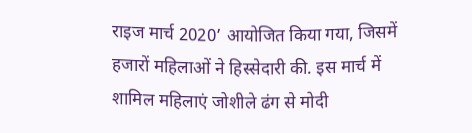राइज मार्च 2020’ आयोजित किया गया, जिसमें हजारों महिलाओं ने हिस्सेदारी की. इस मार्च में शामिल महिलाएं जोशीले ढंग से मोदी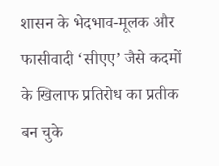शासन के भेदभाव-मूलक और फासीवादी ‘सीएए’ जैसे कदमों के खिलाफ प्रतिरोध का प्रतीक बन चुके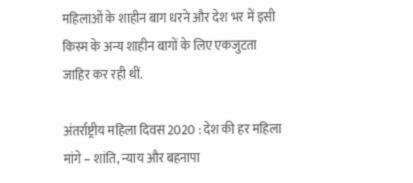महिलाओं के शाहीन बाग धरने और देश भर में इसी किस्म के अन्य शाहीन बागों के लिए एकजुटता जाहिर कर रही थीं.

अंतर्राष्ट्रीय महिला दिवस 2020 : देश की हर महिला मांगे – शांति, न्याय और बहनापा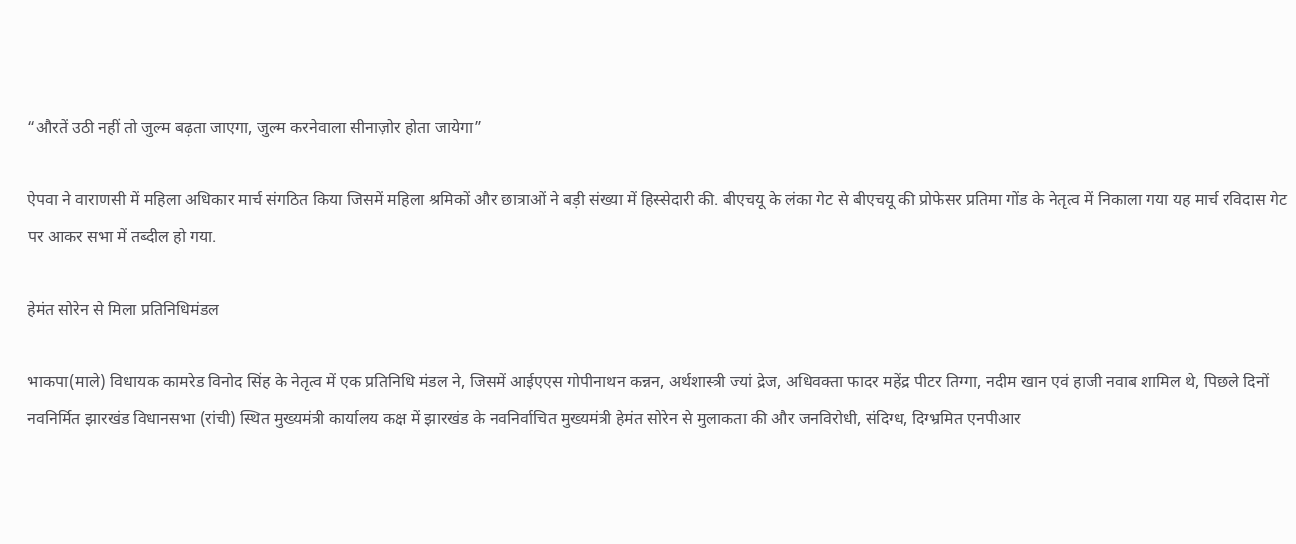“औरतें उठी नहीं तो जुल्म बढ़ता जाएगा, जुल्म करनेवाला सीनाज़ोर होता जायेगा”

ऐपवा ने वाराणसी में महिला अधिकार मार्च संगठित किया जिसमें महिला श्रमिकों और छात्राओं ने बड़ी संख्या में हिस्सेदारी की. बीएचयू के लंका गेट से बीएचयू की प्रोफेसर प्रतिमा गोंड के नेतृत्व में निकाला गया यह मार्च रविदास गेट पर आकर सभा में तब्दील हो गया.

हेमंत सोरेन से मिला प्रतिनिधिमंडल

भाकपा(माले) विधायक कामरेड विनोद सिंह के नेतृत्व में एक प्रतिनिधि मंडल ने, जिसमें आईएएस गोपीनाथन कन्नन, अर्थशास्त्री ज्यां द्रेज, अधिवक्ता फादर महेंद्र पीटर तिग्गा, नदीम खान एवं हाजी नवाब शामिल थे, पिछले दिनों नवनिर्मित झारखंड विधानसभा (रांची) स्थित मुख्यमंत्री कार्यालय कक्ष में झारखंड के नवनिर्वाचित मुख्यमंत्री हेमंत सोरेन से मुलाकता की और जनविरोधी, संदिग्ध, दिग्भ्रमित एनपीआर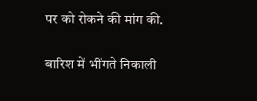पर को रोकने की मांग की.

बारिश में भींगते निकाली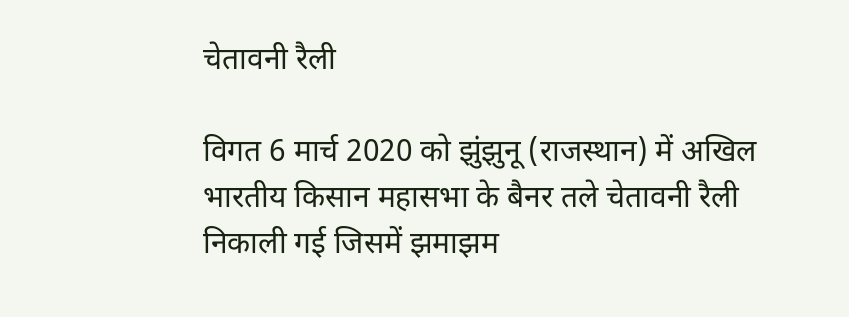चेतावनी रैली

विगत 6 मार्च 2020 को झुंझुनू (राजस्थान) में अखिल भारतीय किसान महासभा के बैनर तले चेतावनी रैली निकाली गई जिसमें झमाझम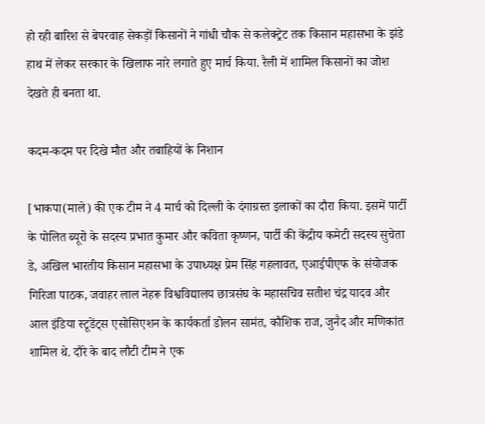हो रही बारिश से बेपरवाह सेकड़ों किसानों ने गांधी चौक से कलेक्ट्रेट तक किसान महासभा के झंडे हाथ में लेकर सरकार के खिलाफ नारे लगाते हुए मार्च किया. रैली में शामिल किसानों का जोश देखते ही बनता था.

कदम-कदम पर दिखे मौत और तबाहियों के निशान

[भाकपा(माले) की एक टीम ने 4 मार्च को दिल्ली के दंगाग्रस्त इलाकों का दौरा किया. इसमें पार्टी के पोलित ब्यूरो के सदस्य प्रभात कुमार और कविता कृष्णन, पार्टी की केंद्रीय कमेटी सदस्य सुचेता डे, अखिल भारतीय किसान महासभा के उपाध्यक्ष प्रेम सिंह गहलावत, एआईपीएफ के संयोजक गिरिजा पाठक, जवाहर लाल नेहरू विश्वविद्यालय छात्रसंघ के महासचिव सतीश चंद्र यादव और आल इंडिया स्टूडेंट्स एसोसिएशन के कार्यकर्ता डोलन सामंत, कौशिक राज, जुनैद और मणिकांत शामिल थे. दौरे के बाद लौटी टीम ने एक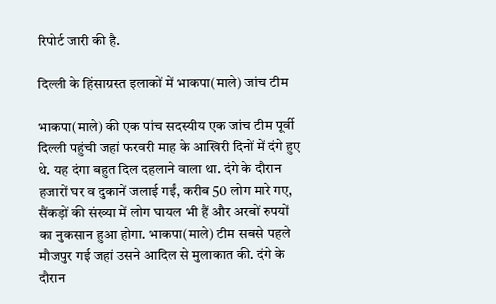रिपोर्ट जारी की है.

दिल्ली के हिंसाग्रस्त इलाकों में भाकपा(माले) जांच टीम

भाकपा(माले) की एक पांच सदस्यीय एक जांच टीम पूर्वी दिल्ली पहुंची जहां फरवरी माह के आखिरी दिनों में दंगे हुए थे. यह दंगा बहुत दिल दहलाने वाला था. दंगे के दौरान हजारों घर व दुकानें जलाई गईं, करीब 50 लोग मारे गए, सैंकड़ों की संख्या में लोग घायल भी हैं और अरबों रुपयों का नुकसान हुआ होगा. भाकपा(माले) टीम सबसे पहले मौजपुर गई जहां उसने आदिल से मुलाकात की. दंगे के दौरान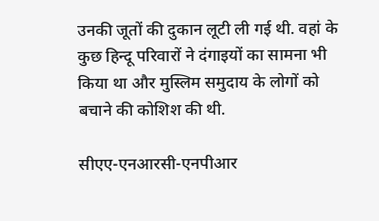उनकी जूतों की दुकान लूटी ली गई थी. वहां के कुछ हिन्दू परिवारों ने दंगाइयों का सामना भी किया था और मुस्लिम समुदाय के लोगों को बचाने की कोशिश की थी.

सीएए-एनआरसी-एनपीआर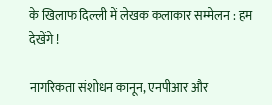के खिलाफ दिल्ली में लेखक कलाकार सम्मेलन : हम देखेंगे !

नागरिकता संशोधन कानून, एनपीआर और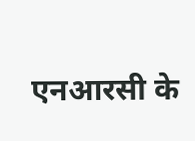एनआरसी के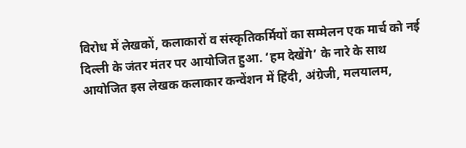विरोध में लेखकों, कलाकारों व संस्कृतिकर्मियों का सम्मेलन एक मार्च को नई दिल्ली के जंतर मंतर पर आयोजित हुआ. ‘हम देखेंगे’ के नारे के साथ आयोजित इस लेखक कलाकार कन्वेंशन में हिंदी, अंग्रेजी, मलयालम,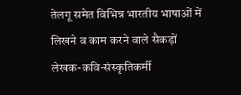तेलगू समेत विभिन्न भारतीय भाषाओं में लिखने व काम करने वाले सैकड़ों लेखक-कवि-संस्कृतिकर्मी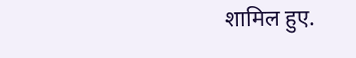शामिल हुए.